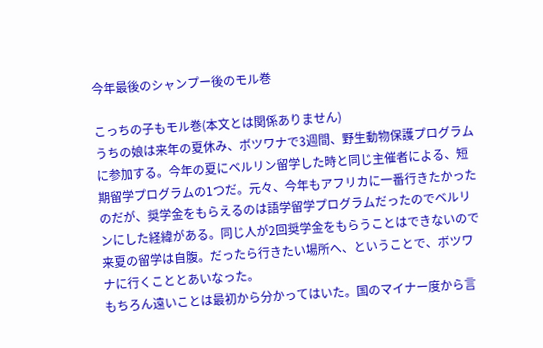今年最後のシャンプー後のモル巻

こっちの子もモル巻(本文とは関係ありません)
うちの娘は来年の夏休み、ボツワナで3週間、野生動物保護プログラムに参加する。今年の夏にベルリン留学した時と同じ主催者による、短期留学プログラムの1つだ。元々、今年もアフリカに一番行きたかったのだが、奨学金をもらえるのは語学留学プログラムだったのでベルリンにした経緯がある。同じ人が2回奨学金をもらうことはできないので来夏の留学は自腹。だったら行きたい場所へ、ということで、ボツワナに行くこととあいなった。
もちろん遠いことは最初から分かってはいた。国のマイナー度から言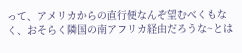って、アメリカからの直行便なんぞ望むべくもなく、おそらく隣国の南アフリカ経由だろうな~とは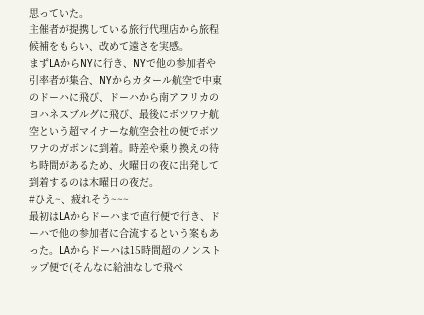思っていた。
主催者が提携している旅行代理店から旅程候補をもらい、改めて遠さを実感。
まずLAからNYに行き、NYで他の参加者や引率者が集合、NYからカタール航空で中東のドーハに飛び、ドーハから南アフリカのヨハネスブルグに飛び、最後にボツワナ航空という超マイナーな航空会社の便でボツワナのガボンに到着。時差や乗り換えの待ち時間があるため、火曜日の夜に出発して到着するのは木曜日の夜だ。
#ひえ~、疲れそう~~~
最初はLAからドーハまで直行便で行き、ドーハで他の参加者に合流するという案もあった。LAからドーハは15時間超のノンストップ便で(そんなに給油なしで飛べ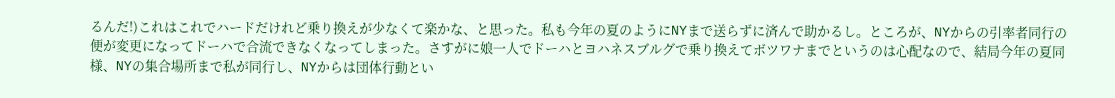るんだ!)これはこれでハードだけれど乗り換えが少なくて楽かな、と思った。私も今年の夏のようにNYまで送らずに済んで助かるし。ところが、NYからの引率者同行の便が変更になってドーハで合流できなくなってしまった。さすがに娘一人でドーハとヨハネスブルグで乗り換えてボツワナまでというのは心配なので、結局今年の夏同様、NYの集合場所まで私が同行し、NYからは団体行動とい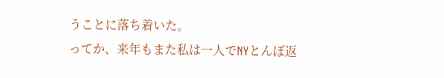うことに落ち着いた。
ってか、来年もまた私は一人でNYとんぼ返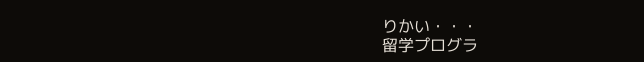りかい・・・
留学プログラ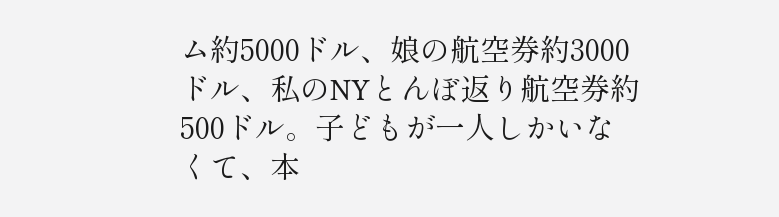ム約5000ドル、娘の航空券約3000ドル、私のNYとんぼ返り航空券約500ドル。子どもが一人しかいなくて、本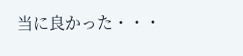当に良かった・・・